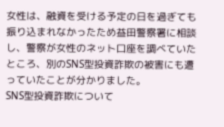女性は、融資を受ける予定の日を過ぎても振り込まれなかったため益田警察署に相談し、警察が女性のネット口座を調べていたところ、別のSNS型投資詐欺の被害にも遭っていたことが分かりました。
SNS型投資詐欺について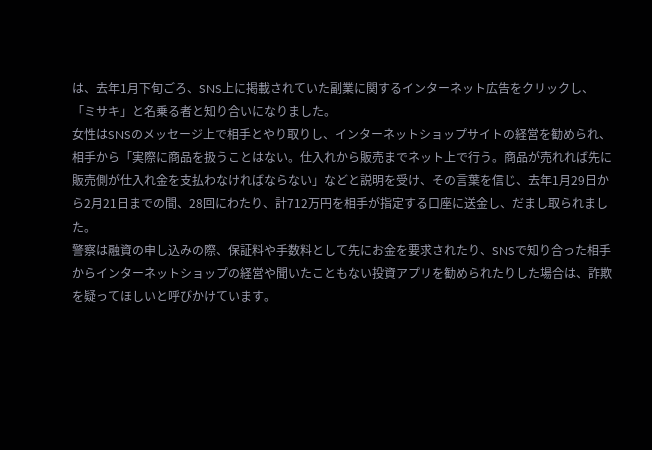は、去年1月下旬ごろ、SNS上に掲載されていた副業に関するインターネット広告をクリックし、「ミサキ」と名乗る者と知り合いになりました。
女性はSNSのメッセージ上で相手とやり取りし、インターネットショップサイトの経営を勧められ、相手から「実際に商品を扱うことはない。仕入れから販売までネット上で行う。商品が売れれば先に販売側が仕入れ金を支払わなければならない」などと説明を受け、その言葉を信じ、去年1月29日から2月21日までの間、28回にわたり、計712万円を相手が指定する口座に送金し、だまし取られました。
警察は融資の申し込みの際、保証料や手数料として先にお金を要求されたり、SNSで知り合った相手からインターネットショップの経営や聞いたこともない投資アプリを勧められたりした場合は、詐欺を疑ってほしいと呼びかけています。